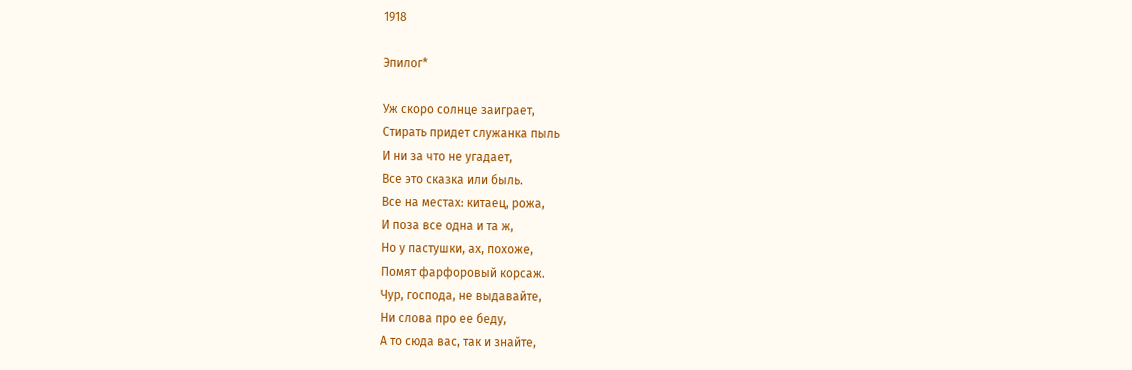1918

Эпилог*

Уж скоро солнце заиграет,
Стирать придет служанка пыль
И ни за что не угадает,
Все это сказка или быль.
Все на местах: китаец, рожа,
И поза все одна и та ж,
Но у пастушки, ах, похоже,
Помят фарфоровый корсаж.
Чур, господа, не выдавайте,
Ни слова про ее беду,
А то сюда вас, так и знайте,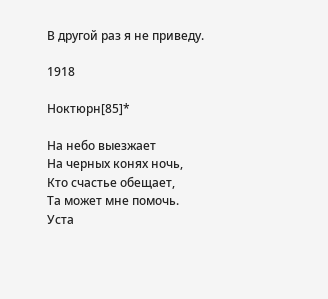В другой раз я не приведу.

1918

Ноктюрн[85]*

На небо выезжает
На черных конях ночь,
Кто счастье обещает,
Та может мне помочь.
Уста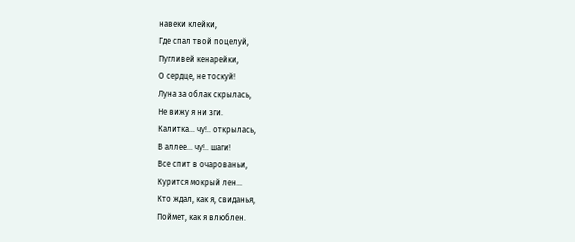навеки клейки,
Где спал твой поцелуй,
Пугливей кенарейки,
О сердце, не тоскуй!
Луна за облак скрылась,
Не вижу я ни зги.
Калитка… чу!.. открылась,
В аллее… чу!.. шаги!
Все спит в очарованьи,
Курится мокрый лен…
Кто ждал, как я, свиданья,
Поймет, как я влюблен.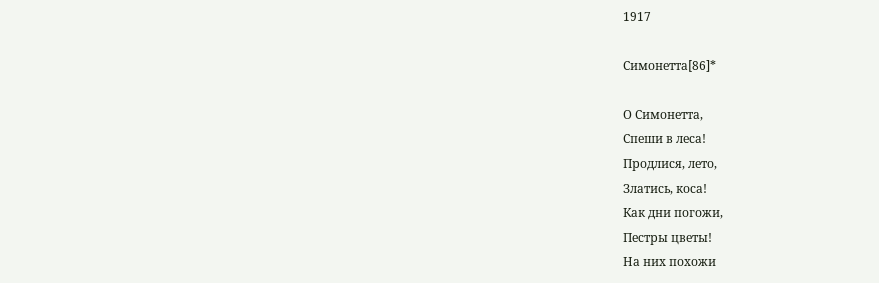1917

Симонетта[86]*

О Симонетта,
Спеши в леса!
Продлися, лето,
Златись, коса!
Как дни погожи,
Пестры цветы!
На них похожи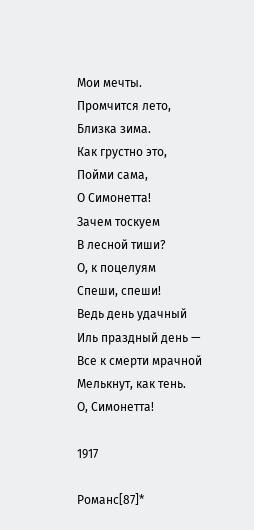Мои мечты.
Промчится лето,
Близка зима.
Как грустно это,
Пойми сама,
О Симонетта!
Зачем тоскуем
В лесной тиши?
О, к поцелуям
Спеши, спеши!
Ведь день удачный
Иль праздный день —
Все к смерти мрачной
Мелькнут, как тень.
О, Симонетта!

1917

Романс[87]*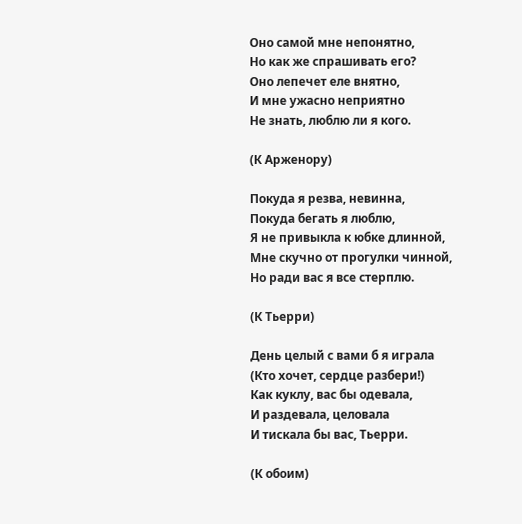Оно самой мне непонятно,
Но как же спрашивать его?
Оно лепечет еле внятно,
И мне ужасно неприятно
Не знать, люблю ли я кого.

(К Арженору)

Покуда я резва, невинна,
Покуда бегать я люблю,
Я не привыкла к юбке длинной,
Мне скучно от прогулки чинной,
Но ради вас я все стерплю.

(К Тьерри)

День целый с вами б я играла
(Кто хочет, сердце разбери!)
Как куклу, вас бы одевала,
И раздевала, целовала
И тискала бы вас, Тьерри.

(К обоим)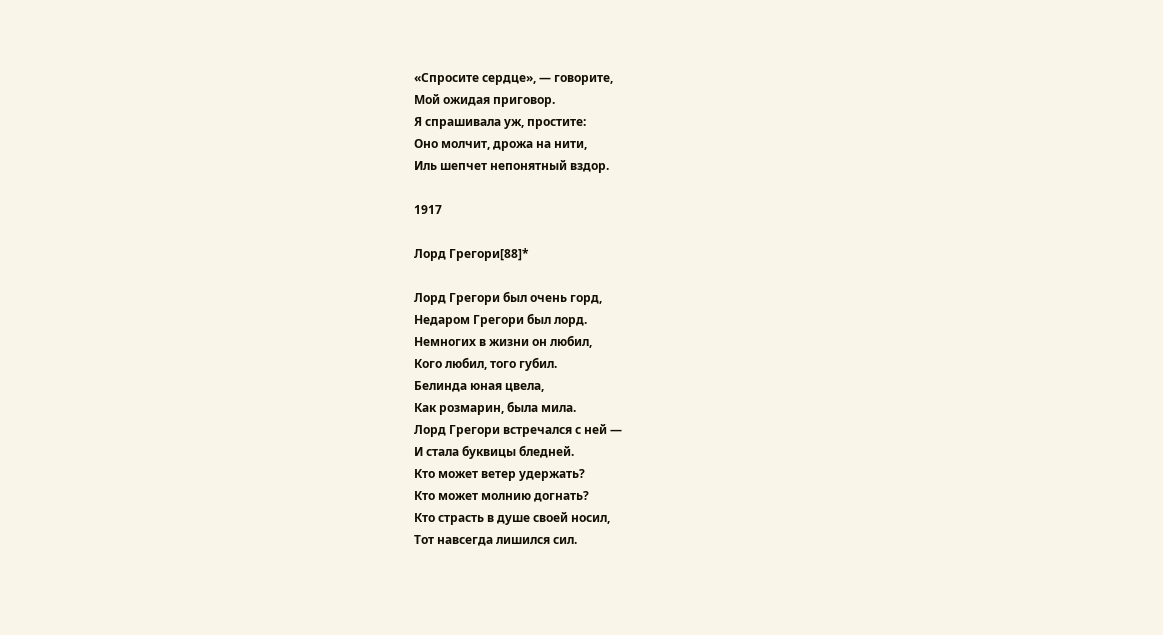«Спросите сердце», — говорите,
Мой ожидая приговор.
Я спрашивала уж, простите:
Оно молчит, дрожа на нити,
Иль шепчет непонятный вздор.

1917

Лорд Грегори[88]*

Лорд Грегори был очень горд,
Недаром Грегори был лорд.
Немногих в жизни он любил,
Кого любил, того губил.
Белинда юная цвела,
Как розмарин, была мила.
Лорд Грегори встречался с ней —
И стала буквицы бледней.
Кто может ветер удержать?
Кто может молнию догнать?
Кто страсть в душе своей носил,
Тот навсегда лишился сил.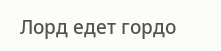Лорд едет гордо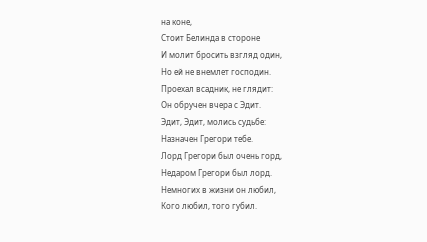на коне,
Стоит Белинда в стороне
И молит бросить взгляд один,
Но ей не внемлет господин.
Проехал всадник, не глядит:
Он обручен вчера с Эдит.
Эдит, Эдит, молись судьбе:
Назначен Грегори тебе.
Лорд Грегори был очень горд,
Недаром Грегори был лорд.
Немногих в жизни он любил,
Кого любил, того губил.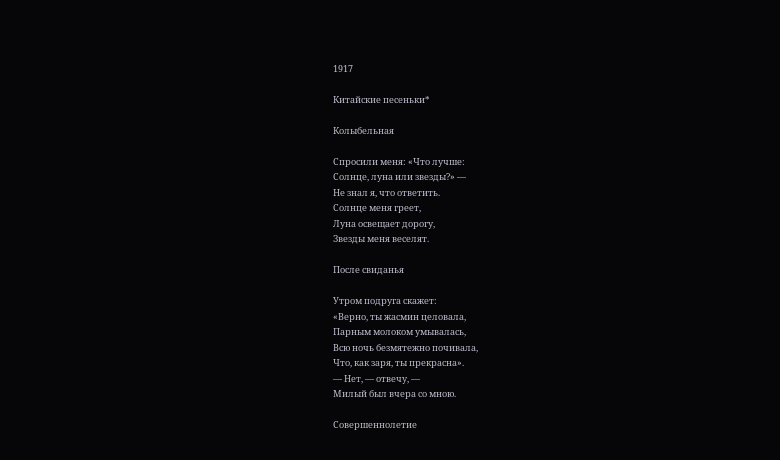1917

Китайские песеньки*

Колыбельная

Спросили меня: «Что лучше:
Солнце, луна или звезды?» —
Не знал я, что ответить.
Солнце меня греет,
Луна освещает дорогу,
Звезды меня веселят.

После свиданья

Утром подруга скажет:
«Верно, ты жасмин целовала,
Парным молоком умывалась,
Всю ночь безмятежно почивала,
Что, как заря, ты прекрасна».
— Нет, — отвечу, —
Милый был вчера со мною.

Совершеннолетие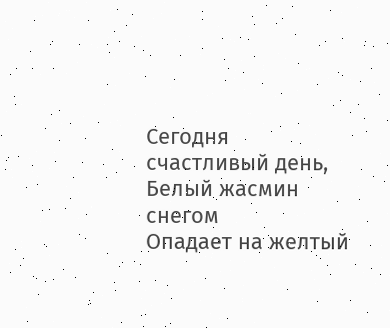Сегодня счастливый день,
Белый жасмин снегом
Опадает на желтый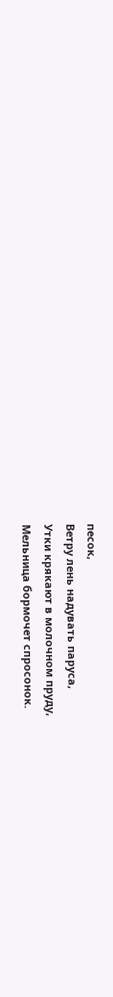песок,
Ветру лень надувать паруса,
Утки крякают в молочном пруду,
Мельница бормочет спросонок.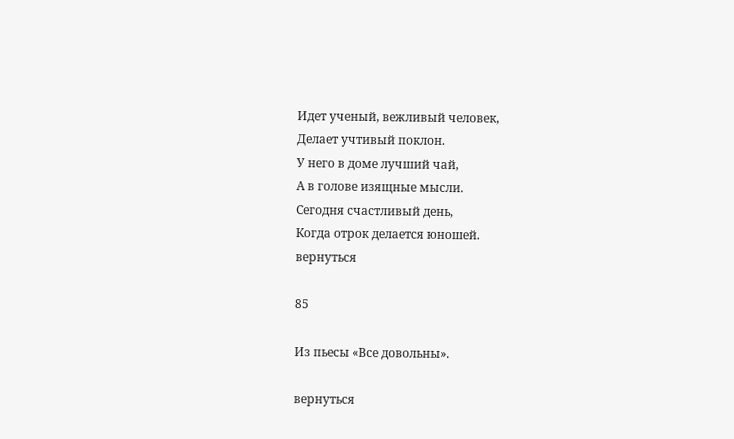Идет ученый, вежливый человек,
Делает учтивый поклон.
У него в доме лучший чай,
А в голове изящные мысли.
Сегодня счастливый день,
Когда отрок делается юношей.
вернуться

85

Из пьесы «Все довольны».

вернуться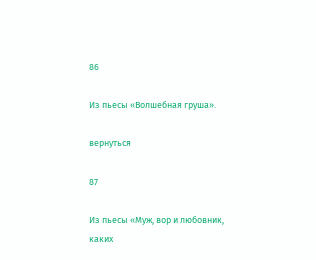86

Из пьесы «Волшебная груша».

вернуться

87

Из пьесы «Муж, вор и любовник, каких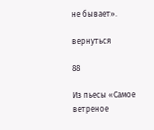не бывает».

вернуться

88

Из пьесы «Самое ветреное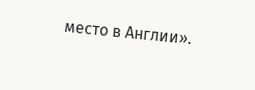место в Англии».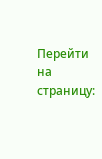Перейти на страницу: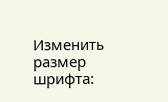Изменить размер шрифта: